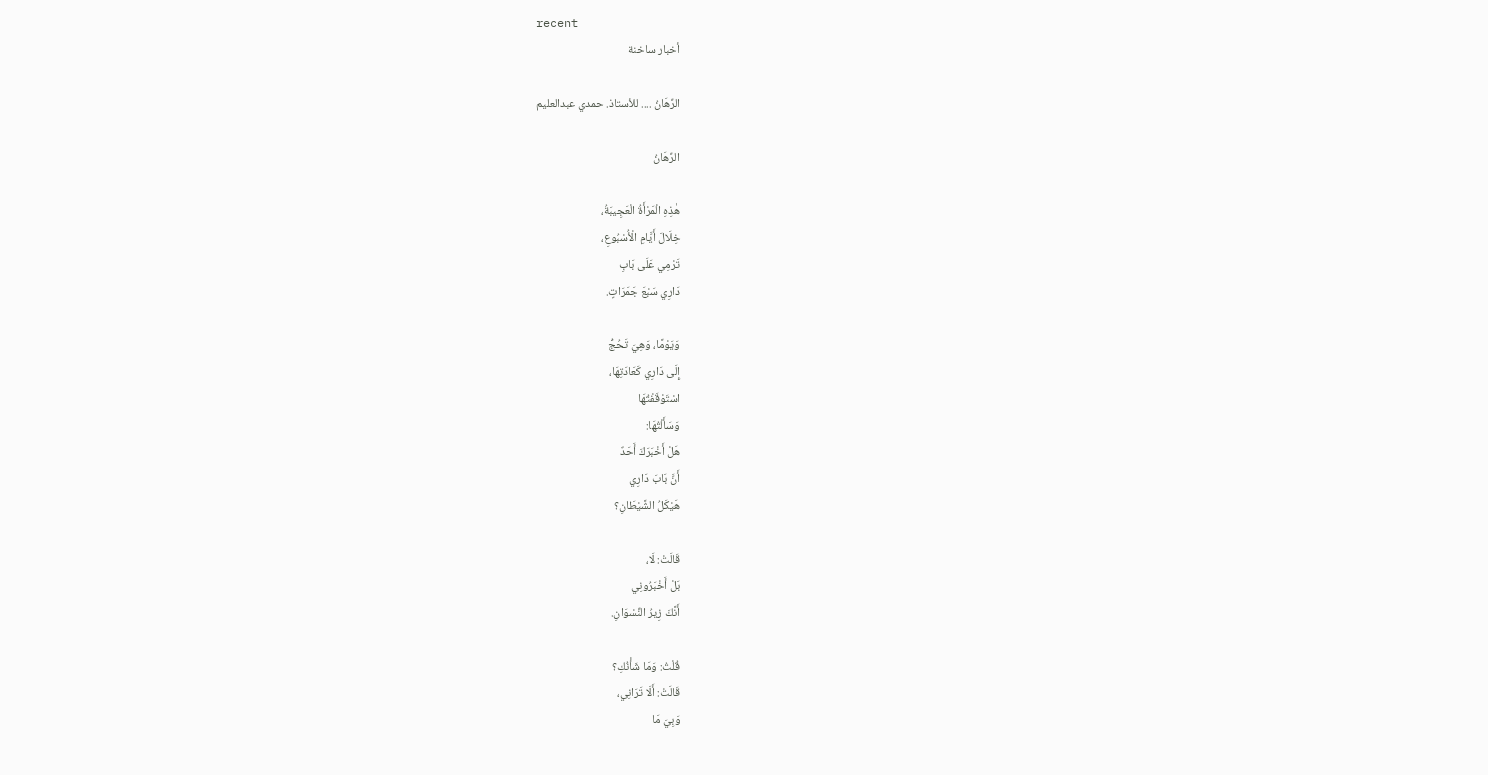recent
أخبار ساخنة

الرِّهَانُ .... للأستاذ. حمدي عبدالعليم

الرِّهَانُ

هٰذِهِ الْمَرْأَةُ الْعَجِيبَةُ،
خِلَالَ أَيَّامِ الْأُسْبُوعِ،
تَرْمِي عَلَى بَابِ
دَارِي سَبْعَ جَمَرَاتٍ.

وَيَوْمًا، وَهِيَ تَحُجُّ
إِلَى دَارِي كَعَادَتِهَا،
اسْتَوْقَفْتُهَا
وَسَأَلْتُهَا:
هَلْ أَخْبَرَكَ أَحَدٌ
أَنَّ بَابَ دَارِي
هَيْكَلُ الشَّيْطَانِ؟

قَالَتْ: لَا،
بَلْ أَخْبَرُونِي
أَنَّكَ زِيرُ النِّسْوَانِ.

قُلْتُ: وَمَا شَأْنُكِ؟
قَالَتْ: أَلَا تَرَانِي،
وَبِيَ مَا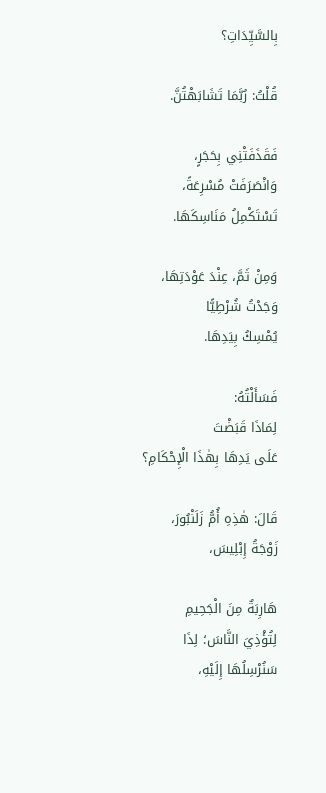بِالسَّيِّدَاتِ؟

قُلْتُ: رُبَّمَا تَشَابَهْتُنَّ.

فَقَذَفَتْنِي بِحَجَرٍ،
وَانْصَرَفَتْ مُسْرِعَةً،
تَسْتَكْمِلُ مَنَاسِكَهَا.

وَمِنْ ثَمَّ، عِنْدَ عَوْدَتِهَا،
وَجَدْتُ شُرْطِيًّا
يُمْسِكُ بِيَدِهَا.

فَسَأَلْتُهُ:
لِمَاذَا قَبَضْتَ
عَلَى يَدِهَا بِهٰذَا الْإِحْكَامِ؟

قَالَ: هٰذِهِ أُمُّ زَلَنْبُورَ،
زَوْجَةُ إِبْلِيسَ،

هَارِبَةٌ مِنَ الْجَحِيمِ
لِتُؤْذِيَ النَّاسَ؛ لِذَا
سَنُرْسِلُهَا إِلَيْهِ،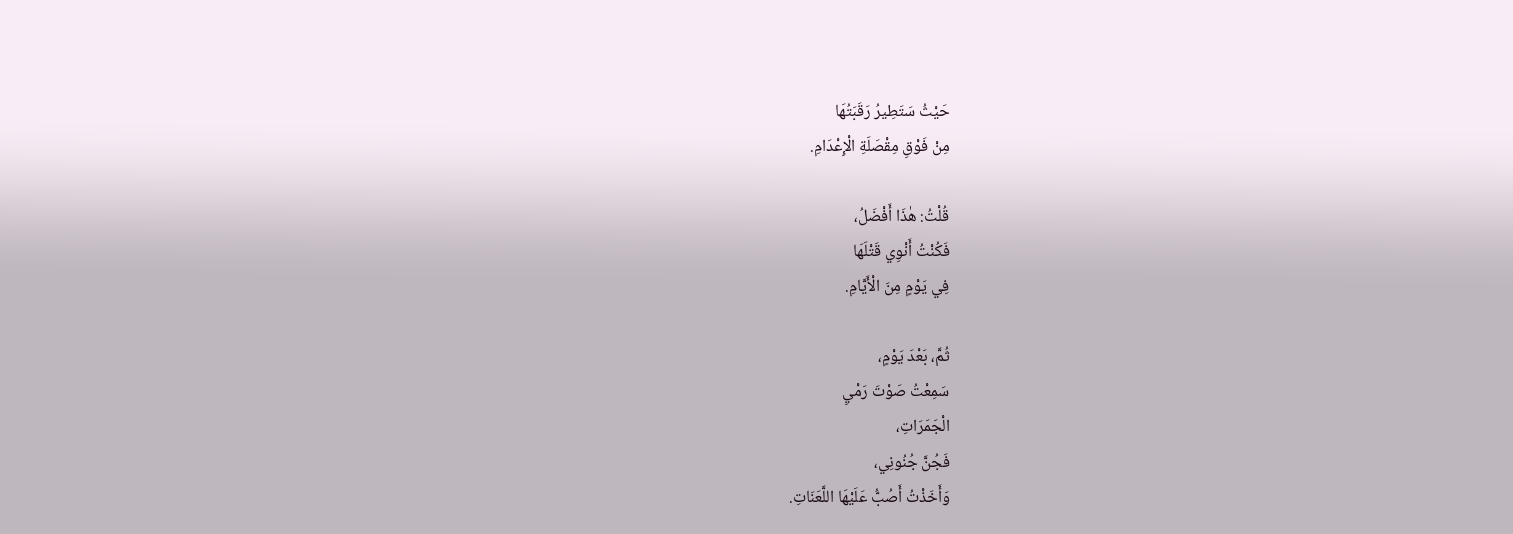حَيْثُ سَتَطِيرُ رَقَبَتُهَا
مِنْ فَوْقِ مِقْصَلَةِ الْإِعْدَامِ.

قُلْتُ: هٰذَا أَفْضَلُ،
فَكُنْتُ أَنْوِي قَتْلَهَا
فِي يَوْمٍ مِنَ الْأَيَّامِ.

ثُمَّ، بَعْدَ يَوْمٍ،
سَمِعْتُ صَوْتَ رَمْيِ
الْجَمَرَاتِ،
فَجُنَّ جُنُونِي،
وَأَخَذْتُ أَصُبُّ عَلَيْهَا اللَّعَنَاتِ.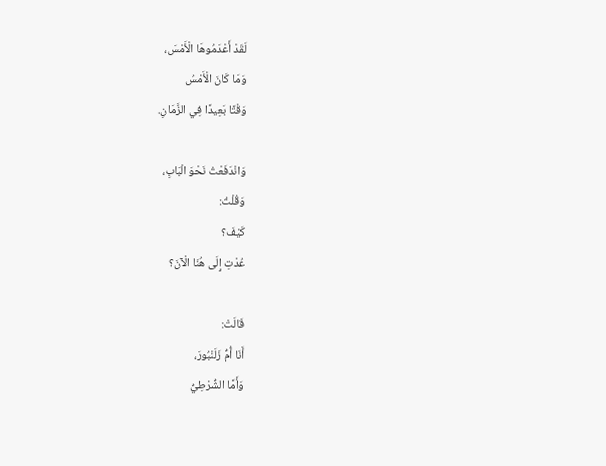لَقَدْ أَعْدَمُوهَا الْأَمْسَ،
وَمَا كَانَ الْأَمْسُ
وَقْتًا بَعِيدًا فِي الزَّمَانِ.

وَانْدَفَعْتُ نَحْوَ الْبَابِ،
وَقُلْتُ:
كَيْفَ؟
عُدْتِ إِلَى هُنَا الْآنَ؟

قَالَتْ:
أَنَا أُمُّ زَلَنْبُورَ،
وَأَمَّا الشُّرْطِيُّ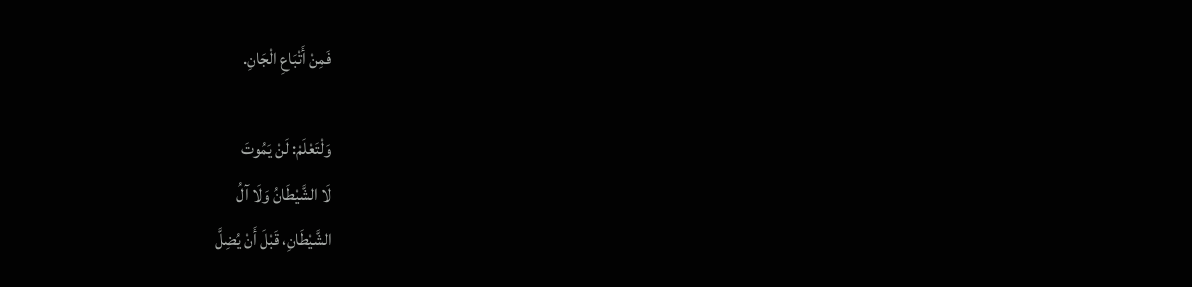فَمِنْ أَتْبَاعِ الْجَانِ.

وَلْتَعْلَمْ: لَنْ يَمُوتَ
لَا الشَّيْطَانُ وَلَا آلُ
الشَّيْطَانِ، قَبْلَ أَنْ يُضِلَّ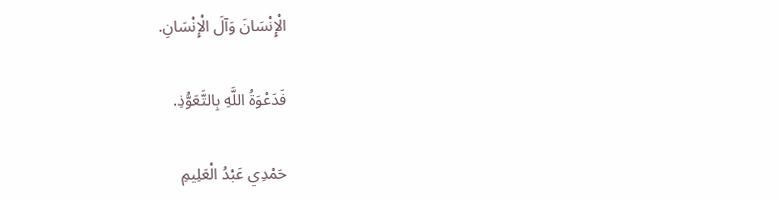الْإِنْسَانَ وَآلَ الْإِنْسَانِ.

فَدَعْوَةُ اللَّهِ بِالتَّعَوُّذِ.

حَمْدِي عَبْدُ الْعَلِيمِ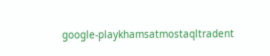google-playkhamsatmostaqltradent